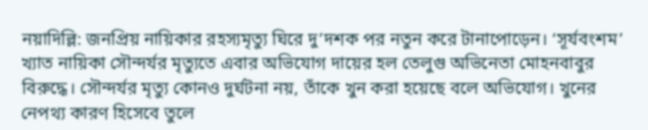নয়াদিল্লি: জনপ্রিয় নায়িকার রহস্যমৃত্যু ঘিরে দু’দশক পর নতুন করে টানাপোড়েন। ‘সূর্যবংশম’ খ্যাত নায়িকা সৌন্দর্যর মৃত্যুতে এবার অভিযোগ দায়ের হল তেলুগু অভিনেতা মোহনবাবুর বিরুদ্ধে। সৌন্দর্যর মৃত্যু কোনও দুর্ঘটনা নয়, তাঁকে খুন করা হয়েছে বলে অভিযোগ। খুনের নেপথ্য কারণ হিসেবে তুলে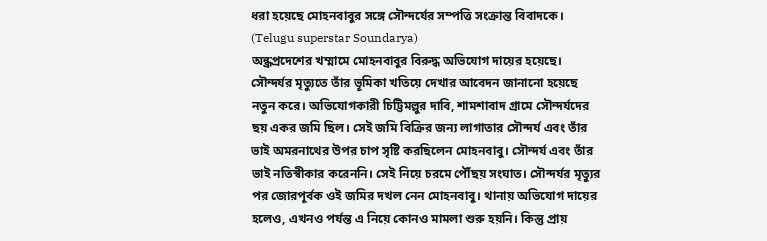ধরা হয়েছে মোহনবাবুর সঙ্গে সৌন্দর্যের সম্পত্তি সংক্রান্ত বিবাদকে। (Telugu superstar Soundarya)
অন্ধ্রপ্রদেশের খম্মামে মোহনবাবুর বিরুদ্ধ অভিযোগ দায়ের হয়েছে। সৌন্দর্যর মৃত্যুতে তাঁর ভূমিকা খতিয়ে দেখার আবেদন জানানো হয়েছে নতুন করে। অভিযোগকারী চিট্টিমল্লুর দাবি, শামশাবাদ গ্রামে সৌন্দর্যদের ছয় একর জমি ছিল। সেই জমি বিক্রির জন্য লাগাতার সৌন্দর্য এবং তাঁর ভাই অমরনাথের উপর চাপ সৃষ্টি করছিলেন মোহনবাবু। সৌন্দর্য এবং তাঁর ভাই নতিস্বীকার করেননি। সেই নিয়ে চরমে পৌঁছয় সংঘাত। সৌন্দর্যর মৃত্যুর পর জোরপূর্বক ওই জমির দখল নেন মোহনবাবু। থানায় অভিযোগ দায়ের হলেও, এখনও পর্যন্ত এ নিয়ে কোনও মামলা শুরু হয়নি। কিন্তু প্রায়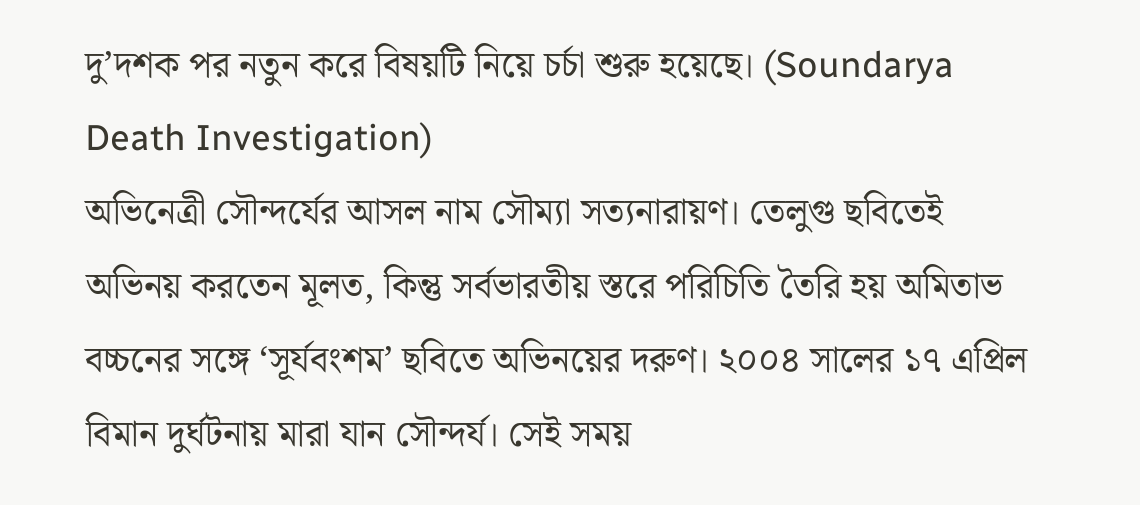দু’দশক পর নতুন করে বিষয়টি নিয়ে চর্চা শুরু হয়েছে। (Soundarya Death Investigation)
অভিনেত্রী সৌন্দর্যের আসল নাম সৌম্যা সত্যনারায়ণ। তেলুগু ছবিতেই অভিনয় করতেন মূলত, কিন্তু সর্বভারতীয় স্তরে পরিচিতি তৈরি হয় অমিতাভ বচ্চনের সঙ্গে ‘সূর্যবংশম’ ছবিতে অভিনয়ের দরুণ। ২০০৪ সালের ১৭ এপ্রিল বিমান দুর্ঘটনায় মারা যান সৌন্দর্য। সেই সময়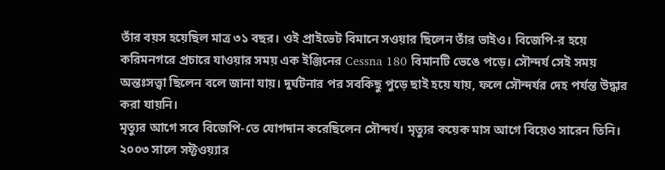তাঁর বয়স হয়েছিল মাত্র ৩১ বছর। ওই প্রাইভেট বিমানে সওয়ার ছিলেন তাঁর ভাইও। বিজেপি-র হয়ে করিমনগরে প্রচারে যাওয়ার সময় এক ইঞ্জিনের Cessna 180 বিমানটি ভেঙে পড়ে। সৌন্দর্য সেই সময় অন্তঃসত্ত্বা ছিলেন বলে জানা যায়। দুর্ঘটনার পর সবকিছু পুড়ে ছাই হয়ে যায়, ফলে সৌন্দর্যর দেহ পর্যন্ত উদ্ধার করা যায়নি।
মৃত্যুর আগে সবে বিজেপি-তে যোগদান করেছিলেন সৌন্দর্য। মৃত্যুর কয়েক মাস আগে বিয়েও সারেন তিনি। ২০০৩ সালে সফ্টওয়্যার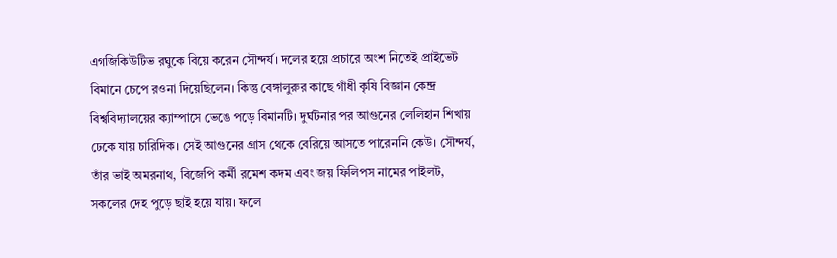এগজিকিউটিভ রঘুকে বিয়ে করেন সৌন্দর্য। দলের হয়ে প্রচারে অংশ নিতেই প্রাইভেট বিমানে চেপে রওনা দিয়েছিলেন। কিন্তু বেঙ্গালুরুর কাছে গাঁধী কৃষি বিজ্ঞান কেন্দ্র বিশ্ববিদ্যালয়ের ক্যাম্পাসে ভেঙে পড়ে বিমানটি। দুর্ঘটনার পর আগুনের লেলিহান শিখায় ঢেকে যায় চারিদিক। সেই আগুনের গ্রাস থেকে বেরিয়ে আসতে পারেননি কেউ। সৌন্দর্য, তাঁর ভাই অমরনাথ, বিজেপি কর্মী রমেশ কদম এবং জয় ফিলিপস নামের পাইলট, সকলের দেহ পুড়ে ছাই হয়ে যায়। ফলে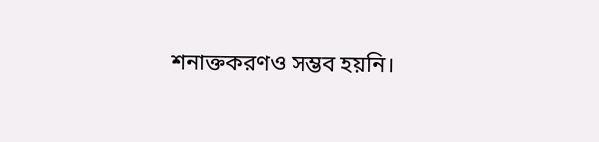শনাক্তকরণও সম্ভব হয়নি।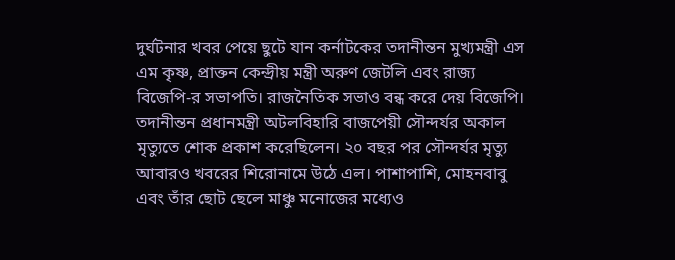দুর্ঘটনার খবর পেয়ে ছুটে যান কর্নাটকের তদানীন্তন মুখ্যমন্ত্রী এস এম কৃষ্ণ, প্রাক্তন কেন্দ্রীয় মন্ত্রী অরুণ জেটলি এবং রাজ্য বিজেপি-র সভাপতি। রাজনৈতিক সভাও বন্ধ করে দেয় বিজেপি। তদানীন্তন প্রধানমন্ত্রী অটলবিহারি বাজপেয়ী সৌন্দর্যর অকাল মৃত্যুতে শোক প্রকাশ করেছিলেন। ২০ বছর পর সৌন্দর্যর মৃত্যু আবারও খবরের শিরোনামে উঠে এল। পাশাপাশি, মোহনবাবু এবং তাঁর ছোট ছেলে মাঞ্চু মনোজের মধ্যেও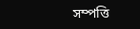সম্পত্তি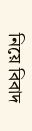নিয়ে বিবাদ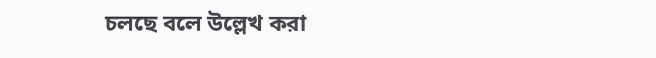চলছে বলে উল্লেখ করা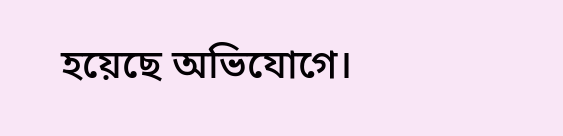হয়েছে অভিযোগে।